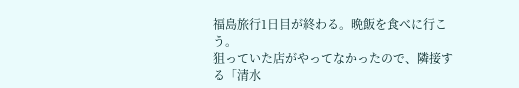福島旅行1日目が終わる。晩飯を食べに行こう。
狙っていた店がやってなかったので、隣接する「清水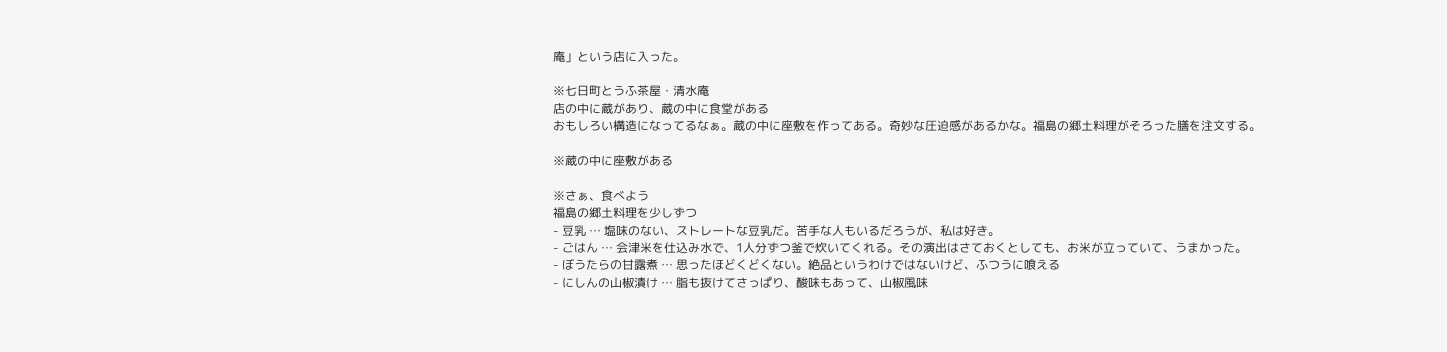庵」という店に入った。

※七日町とうふ茶屋・清水庵
店の中に蔵があり、蔵の中に食堂がある
おもしろい構造になってるなぁ。蔵の中に座敷を作ってある。奇妙な圧迫感があるかな。福島の郷土料理がそろった膳を注文する。

※蔵の中に座敷がある

※さぁ、食べよう
福島の郷土料理を少しずつ
- 豆乳 … 塩味のない、ストレートな豆乳だ。苦手な人もいるだろうが、私は好き。
- ごはん … 会津米を仕込み水で、1人分ずつ釜で炊いてくれる。その演出はさておくとしても、お米が立っていて、うまかった。
- ぼうたらの甘露煮 … 思ったほどくどくない。絶品というわけではないけど、ふつうに喰える
- にしんの山椒漬け … 脂も抜けてさっぱり、酸味もあって、山椒風味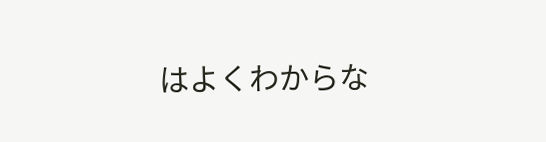はよくわからな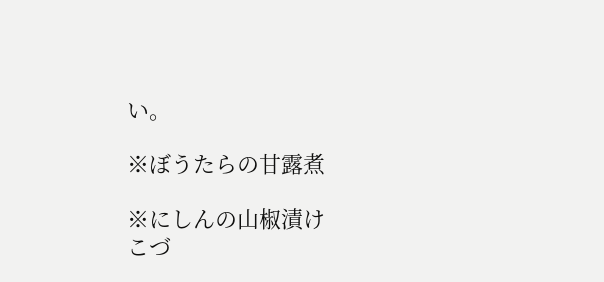い。

※ぼうたらの甘露煮

※にしんの山椒漬け
こづ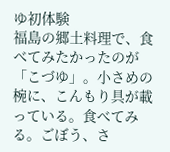ゆ初体験
福島の郷土料理で、食べてみたかったのが「こづゆ」。小さめの椀に、こんもり具が載っている。食べてみる。ごぼう、さ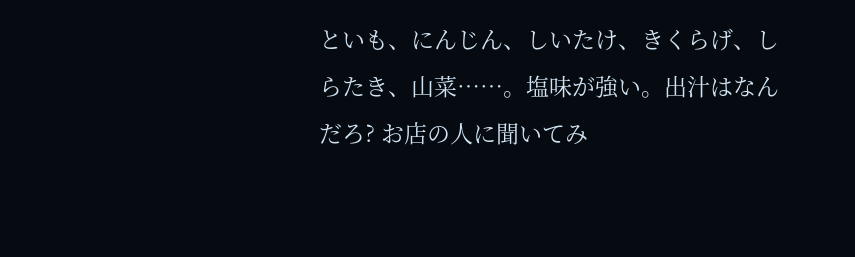といも、にんじん、しいたけ、きくらげ、しらたき、山菜……。塩味が強い。出汁はなんだろ? お店の人に聞いてみ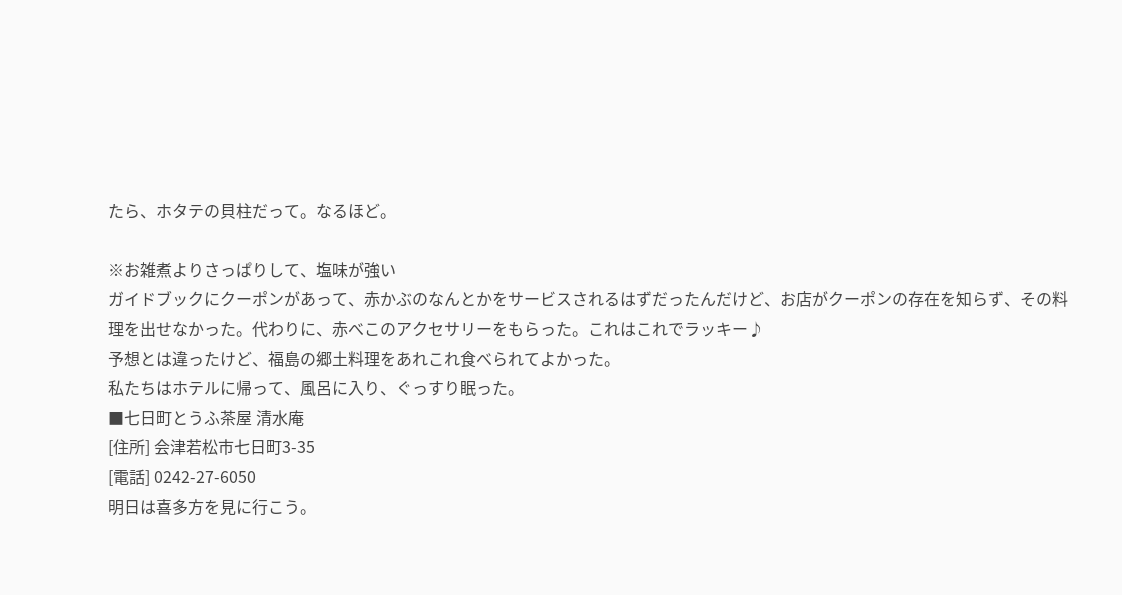たら、ホタテの貝柱だって。なるほど。

※お雑煮よりさっぱりして、塩味が強い
ガイドブックにクーポンがあって、赤かぶのなんとかをサービスされるはずだったんだけど、お店がクーポンの存在を知らず、その料理を出せなかった。代わりに、赤べこのアクセサリーをもらった。これはこれでラッキー♪
予想とは違ったけど、福島の郷土料理をあれこれ食べられてよかった。
私たちはホテルに帰って、風呂に入り、ぐっすり眠った。
■七日町とうふ茶屋 清水庵
[住所] 会津若松市七日町3-35
[電話] 0242-27-6050
明日は喜多方を見に行こう。